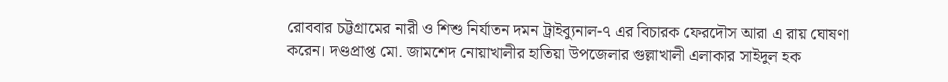রোববার চট্টগ্রামের নারী ও শিশু নির্যাতন দমন ট্রাইব্যুনাল-৭ এর বিচারক ফেরদৌস আরা এ রায় ঘোষণা করেন। দণ্ডপ্রাপ্ত মো. জামশেদ নোয়াখালীর হাতিয়া উপজেলার গুল্লাখালী এলাকার সাইদুল হক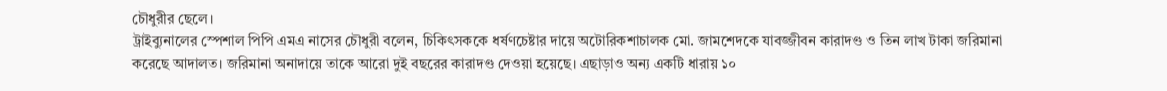চৌধুরীর ছেলে।
ট্রাইব্যুনালের স্পেশাল পিপি এমএ নাসের চৌধুরী বলেন, চিকিৎসককে ধর্ষণচেষ্টার দায়ে অটোরিকশাচালক মো. জামশেদকে যাবজ্জীবন কারাদণ্ড ও তিন লাখ টাকা জরিমানা করেছে আদালত। জরিমানা অনাদায়ে তাকে আরো দুই বছরের কারাদণ্ড দেওয়া হয়েছে। এছাড়াও অন্য একটি ধারায় ১০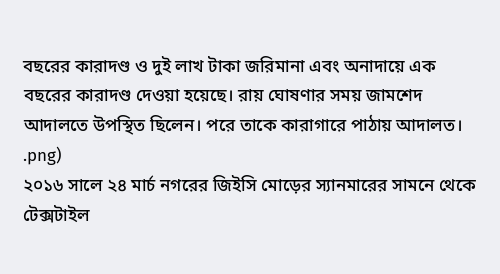বছরের কারাদণ্ড ও দুই লাখ টাকা জরিমানা এবং অনাদায়ে এক বছরের কারাদণ্ড দেওয়া হয়েছে। রায় ঘোষণার সময় জামশেদ আদালতে উপস্থিত ছিলেন। পরে তাকে কারাগারে পাঠায় আদালত।
.png)
২০১৬ সালে ২৪ মার্চ নগরের জিইসি মোড়ের স্যানমারের সামনে থেকে টেক্সটাইল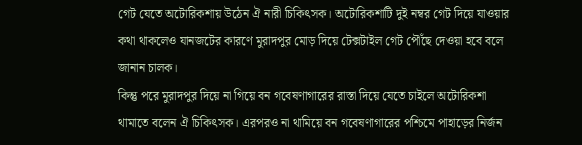গেট যেতে অটোরিকশায় উঠেন ঐ নারী চিকিৎসক। অটোরিকশাটি দুই নম্বর গেট দিয়ে যাওয়ার কথা থাকলেও যানজটের কারণে মুরাদপুর মোড় দিয়ে টেক্সটাইল গেট পৌঁছে দেওয়া হবে বলে জানান চালক।
কিন্তু পরে মুরাদপুর দিয়ে না গিয়ে বন গবেষণাগারের রাস্তা দিয়ে যেতে চাইলে অটোরিকশা থামাতে বলেন ঐ চিকিৎসক। এরপরও না থামিয়ে বন গবেষণাগারের পশ্চিমে পাহাড়ের নির্জন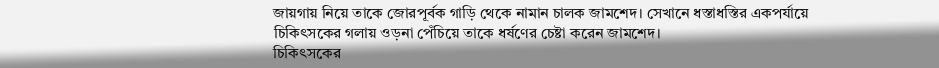জায়গায় নিয়ে তাকে জোরপূর্বক গাড়ি থেকে নামান চালক জামশেদ। সেখানে ধস্তাধস্তির একপর্যায়ে চিকিৎসকের গলায় ওড়না পেঁচিয়ে তাকে ধর্ষণের চেষ্টা করেন জামশেদ।
চিকিৎসকের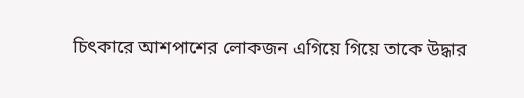চিৎকারে আশপাশের লোকজন এগিয়ে গিয়ে তাকে উদ্ধার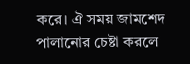করে। ঐ সময় জামশেদ পালানোর চেষ্টা করলে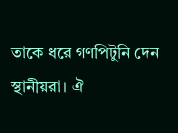তাকে ধরে গণপিটুনি দেন স্থানীয়রা। ঐ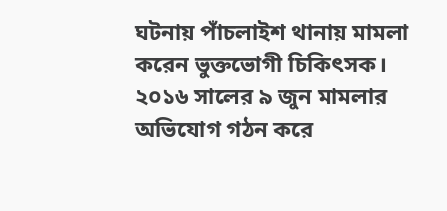ঘটনায় পাঁচলাইশ থানায় মামলা করেন ভুক্তভোগী চিকিৎসক। ২০১৬ সালের ৯ জুন মামলার অভিযোগ গঠন করে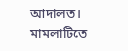আদালত। মামলাটিতে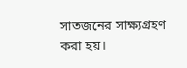সাতজনের সাক্ষ্যগ্রহণ করা হয়।